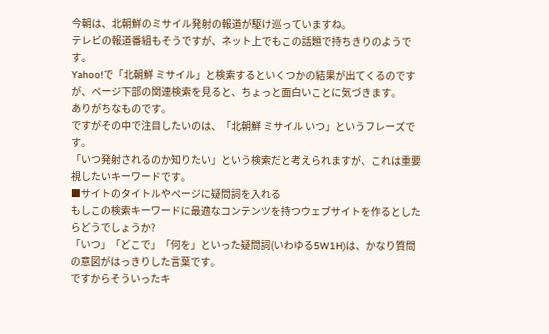今朝は、北朝鮮のミサイル発射の報道が駆け巡っていますね。
テレビの報道番組もそうですが、ネット上でもこの話題で持ちきりのようです。
Yahoo!で「北朝鮮 ミサイル」と検索するといくつかの結果が出てくるのですが、ページ下部の関連検索を見ると、ちょっと面白いことに気づきます。
ありがちなものです。
ですがその中で注目したいのは、「北朝鮮 ミサイル いつ」というフレーズです。
「いつ発射されるのか知りたい」という検索だと考えられますが、これは重要視したいキーワードです。
■サイトのタイトルやページに疑問詞を入れる
もしこの検索キーワードに最適なコンテンツを持つウェブサイトを作るとしたらどうでしょうか?
「いつ」「どこで」「何を」といった疑問詞(いわゆる5W1H)は、かなり質問の意図がはっきりした言葉です。
ですからそういったキ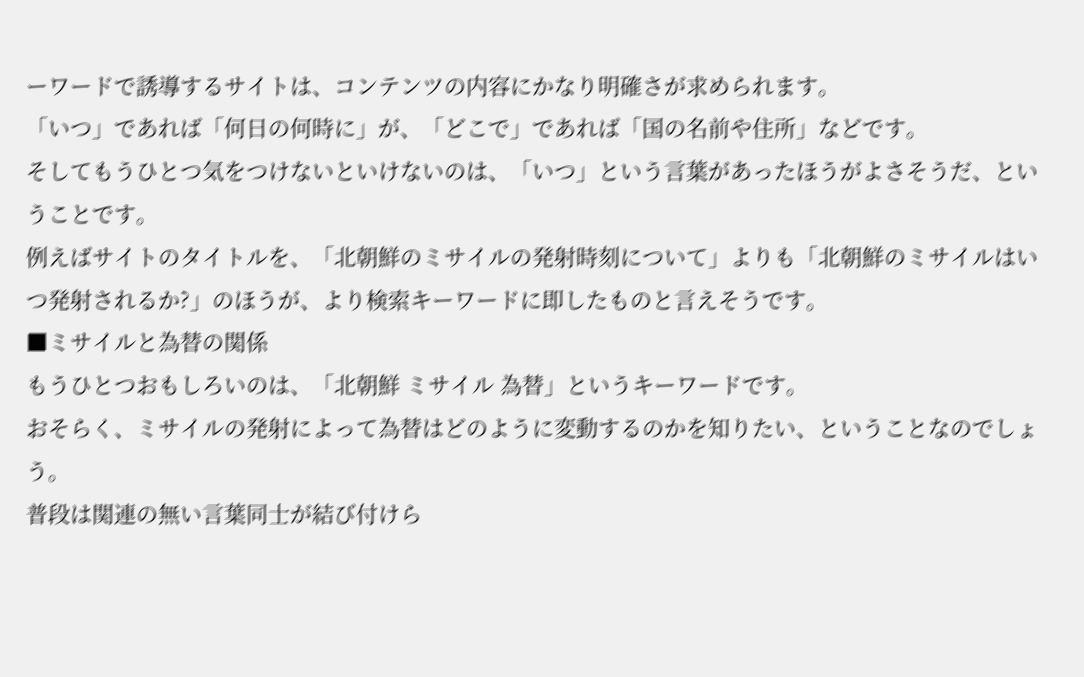ーワードで誘導するサイトは、コンテンツの内容にかなり明確さが求められます。
「いつ」であれば「何日の何時に」が、「どこで」であれば「国の名前や住所」などです。
そしてもうひとつ気をつけないといけないのは、「いつ」という言葉があったほうがよさそうだ、ということです。
例えばサイトのタイトルを、「北朝鮮のミサイルの発射時刻について」よりも「北朝鮮のミサイルはいつ発射されるか?」のほうが、より検索キーワードに即したものと言えそうです。
■ミサイルと為替の関係
もうひとつおもしろいのは、「北朝鮮 ミサイル 為替」というキーワードです。
おそらく、ミサイルの発射によって為替はどのように変動するのかを知りたい、ということなのでしょう。
普段は関連の無い言葉同士が結び付けら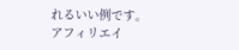れるいい例です。
アフィリエイ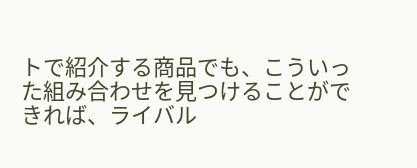トで紹介する商品でも、こういった組み合わせを見つけることができれば、ライバル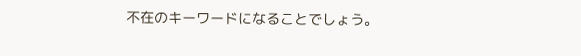不在のキーワードになることでしょう。